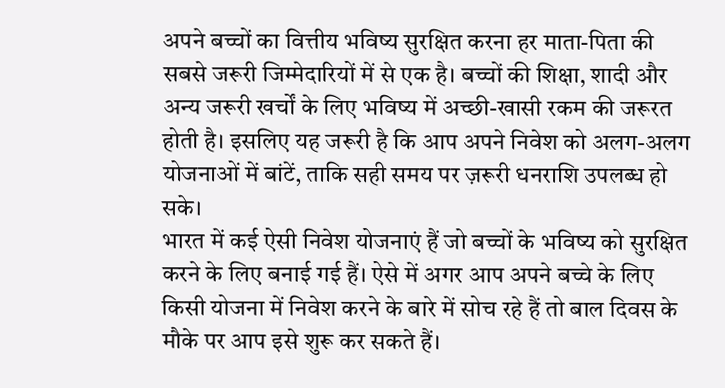अपने बच्चों का वित्तीय भविष्य सुरक्षित करना हर माता-पिता की सबसे जरूरी जिम्मेदारियों में से एक है। बच्चों की शिक्षा, शादी और अन्य जरूरी खर्चों के लिए भविष्य में अच्छी-खासी रकम की जरूरत होती है। इसलिए यह जरूरी है कि आप अपने निवेश को अलग-अलग योजनाओं में बांटें, ताकि सही समय पर ज़रूरी धनराशि उपलब्ध हो सके।
भारत में कई ऐसी निवेश योजनाएं हैं जो बच्चों के भविष्य को सुरक्षित करने के लिए बनाई गई हैं। ऐसे में अगर आप अपने बच्चे के लिए किसी योजना में निवेश करने के बारे में सोच रहे हैं तो बाल दिवस के मौके पर आप इसे शुरू कर सकते हैं।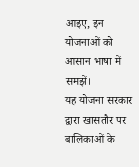आइए, इन योजनाओं को आसान भाषा में समझें।
यह योजना सरकार द्वारा खासतौर पर बालिकाओं के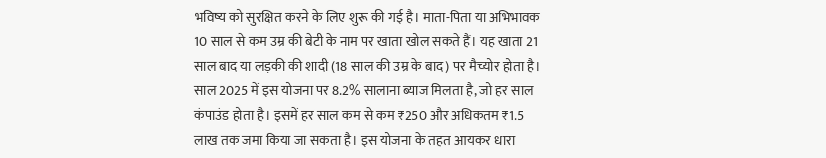भविष्य को सुरक्षित करने के लिए शुरू की गई है। माता-पिता या अभिभावक 10 साल से कम उम्र की बेटी के नाम पर खाता खोल सकते हैं। यह खाता 21 साल बाद या लड़की की शादी (18 साल की उम्र के बाद) पर मैच्योर होता है। साल 2025 में इस योजना पर 8.2% सालाना ब्याज मिलता है, जो हर साल कंपाउंड होता है। इसमें हर साल कम से कम ₹250 और अधिकतम ₹1.5 लाख तक जमा किया जा सकता है। इस योजना के तहत आयकर धारा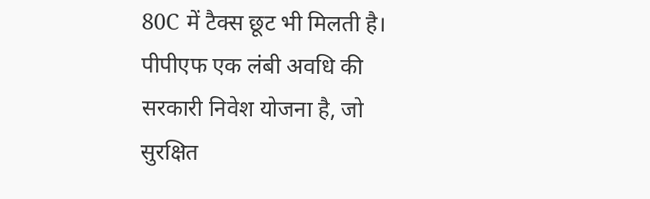80C में टैक्स छूट भी मिलती है।
पीपीएफ एक लंबी अवधि की सरकारी निवेश योजना है, जो सुरक्षित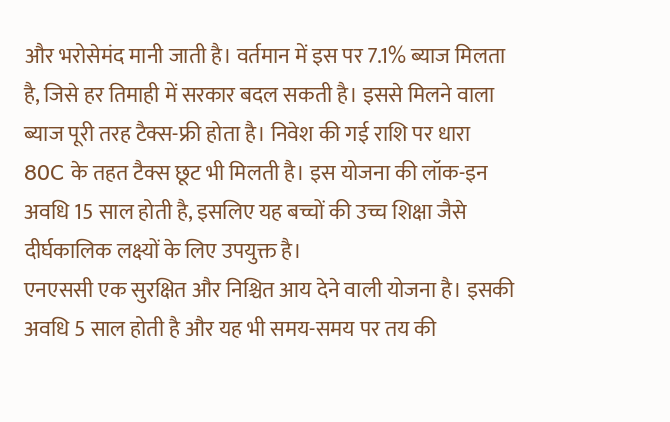और भरोसेमंद मानी जाती है। वर्तमान में इस पर 7.1% ब्याज मिलता है, जिसे हर तिमाही में सरकार बदल सकती है। इससे मिलने वाला ब्याज पूरी तरह टैक्स-फ्री होता है। निवेश की गई राशि पर धारा 80C के तहत टैक्स छूट भी मिलती है। इस योजना की लॉक-इन अवधि 15 साल होती है, इसलिए यह बच्चों की उच्च शिक्षा जैसे दीर्घकालिक लक्ष्यों के लिए उपयुक्त है।
एनएससी एक सुरक्षित और निश्चित आय देने वाली योजना है। इसकी अवधि 5 साल होती है और यह भी समय-समय पर तय की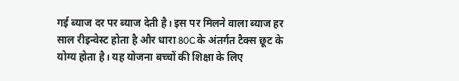गई ब्याज दर पर ब्याज देती है। इस पर मिलने वाला ब्याज हर साल रीइन्वेस्ट होता है और धारा 80C के अंतर्गत टैक्स छूट के योग्य होता है। यह योजना बच्चों की शिक्षा के लिए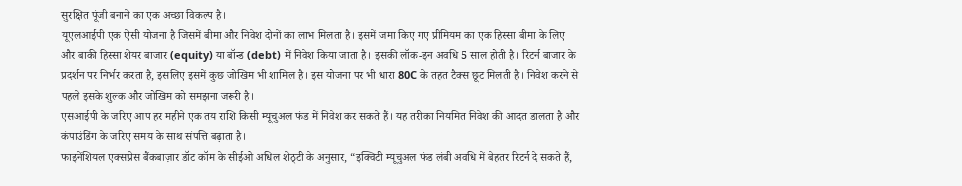सुरक्षित पूंजी बनाने का एक अच्छा विकल्प है।
यूएलआईपी एक ऐसी योजना है जिसमें बीमा और निवेश दोनों का लाभ मिलता है। इसमें जमा किए गए प्रीमियम का एक हिस्सा बीमा के लिए और बाकी हिस्सा शेयर बाजार (equity) या बॉन्ड (debt) में निवेश किया जाता है। इसकी लॉक-इन अवधि 5 साल होती है। रिटर्न बाजार के प्रदर्शन पर निर्भर करता है, इसलिए इसमें कुछ जोखिम भी शामिल है। इस योजना पर भी धारा 80C के तहत टैक्स छूट मिलती है। निवेश करने से पहले इसके शुल्क और जोखिम को समझना जरूरी है।
एसआईपी के जरिए आप हर महीने एक तय राशि किसी म्यूचुअल फंड में निवेश कर सकते हैं। यह तरीका नियमित निवेश की आदत डालता है और कंपाउंडिंग के जरिए समय के साथ संपत्ति बढ़ाता है।
फाइनेंशियल एक्सप्रेस बैंकबाज़ार डॉट कॉम के सीईओ अधिल शेठ्टी के अनुसार, “इक्विटी म्यूचुअल फंड लंबी अवधि में बेहतर रिटर्न दे सकते हैं,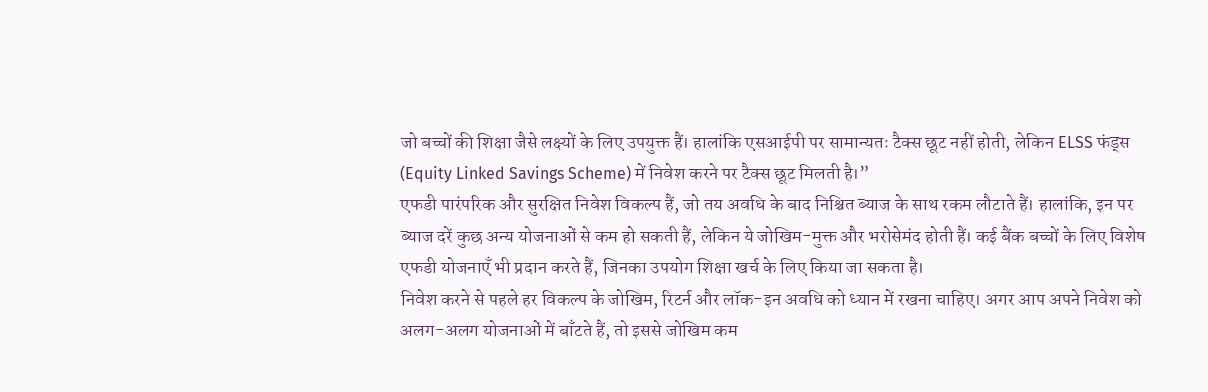जो बच्चों की शिक्षा जैसे लक्ष्यों के लिए उपयुक्त हैं। हालांकि एसआईपी पर सामान्यतः टैक्स छूट नहीं होती, लेकिन ELSS फंड्स (Equity Linked Savings Scheme) में निवेश करने पर टैक्स छूट मिलती है।”
एफडी पारंपरिक और सुरक्षित निवेश विकल्प हैं, जो तय अवधि के बाद निश्चित ब्याज के साथ रकम लौटाते हैं। हालांकि, इन पर ब्याज दरें कुछ अन्य योजनाओं से कम हो सकती हैं, लेकिन ये जोखिम-मुक्त और भरोसेमंद होती हैं। कई बैंक बच्चों के लिए विशेष एफडी योजनाएँ भी प्रदान करते हैं, जिनका उपयोग शिक्षा खर्च के लिए किया जा सकता है।
निवेश करने से पहले हर विकल्प के जोखिम, रिटर्न और लॉक-इन अवधि को ध्यान में रखना चाहिए। अगर आप अपने निवेश को अलग-अलग योजनाओं में बाँटते हैं, तो इससे जोखिम कम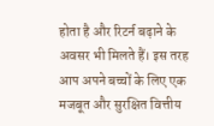होता है और रिटर्न बढ़ाने के अवसर भी मिलते हैं। इस तरह आप अपने बच्चों के लिए एक मजबूत और सुरक्षित वित्तीय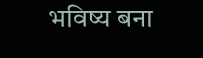भविष्य बना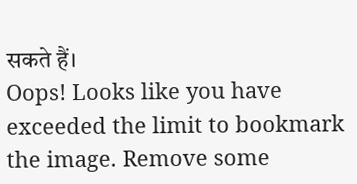सकते हैं।
Oops! Looks like you have exceeded the limit to bookmark the image. Remove some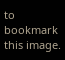to bookmark this image.